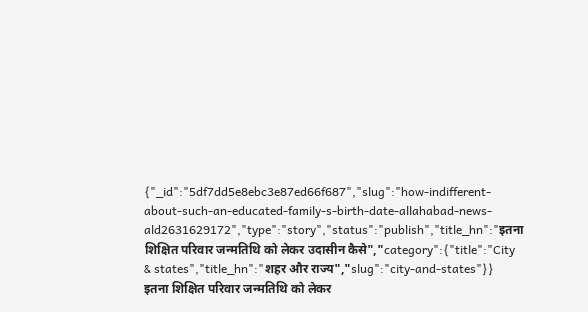{"_id":"5df7dd5e8ebc3e87ed66f687","slug":"how-indifferent-about-such-an-educated-family-s-birth-date-allahabad-news-ald2631629172","type":"story","status":"publish","title_hn":"इतना शिक्षित परिवार जन्मतिथि को लेकर उदासीन कैसे","category":{"title":"City & states","title_hn":"शहर और राज्य","slug":"city-and-states"}}
इतना शिक्षित परिवार जन्मतिथि को लेकर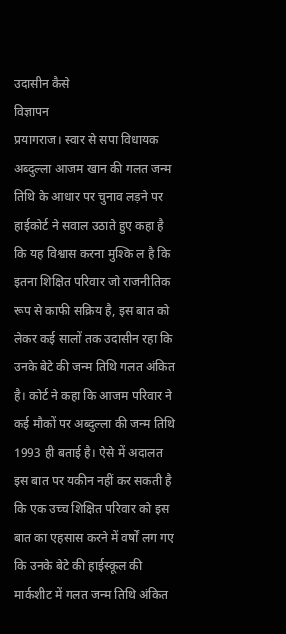उदासीन कैसे
विज्ञापन
प्रयागराज। स्वार से सपा विधायक अब्दुल्ला आजम खान की गलत जन्म तिथि के आधार पर चुनाव लड़ने पर हाईकोर्ट ने सवाल उठाते हुए कहा है कि यह विश्वास करना मुश्कि ल है कि इतना शिक्षित परिवार जो राजनीतिक रूप से काफी सक्रिय है, इस बात को लेकर कई सालों तक उदासीन रहा कि उनके बेटे की जन्म तिथि गलत अंकित है। कोर्ट ने कहा कि आजम परिवार ने कई मौकों पर अब्दुल्ला की जन्म तिथि 1993 ही बताई है। ऐसे में अदालत इस बात पर यकीन नहीं कर सकती है कि एक उच्च शिक्षित परिवार को इस बात का एहसास करने में वर्षों लग गए कि उनके बेटे की हाईस्कूल की मार्कशीट में गलत जन्म तिथि अंकित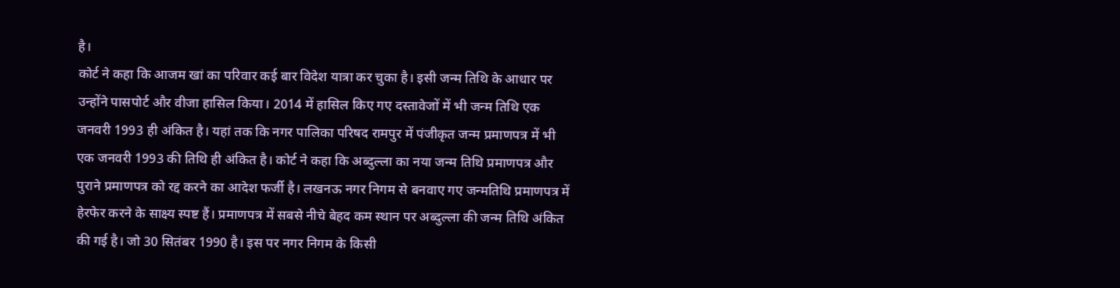है।
कोर्ट ने कहा कि आजम खां का परिवार कई बार विदेश यात्रा कर चुका है। इसी जन्म तिथि के आधार पर उन्होंने पासपोर्ट और वीजा हासिल किया। 2014 में हासिल किए गए दस्तावेजों में भी जन्म तिथि एक जनवरी 1993 ही अंकित है। यहां तक कि नगर पालिका परिषद रामपुर में पंजीकृत जन्म प्रमाणपत्र में भी एक जनवरी 1993 की तिथि ही अंकित है। कोर्ट ने कहा कि अब्दुल्ला का नया जन्म तिथि प्रमाणपत्र और पुराने प्रमाणपत्र को रद्द करने का आदेश फर्जी है। लखनऊ नगर निगम से बनवाए गए जन्मतिथि प्रमाणपत्र में हेरफेर करने के साक्ष्य स्पष्ट हैं। प्रमाणपत्र में सबसे नीचे बेहद कम स्थान पर अब्दुल्ला की जन्म तिथि अंकित की गई है। जो 30 सितंबर 1990 है। इस पर नगर निगम के किसी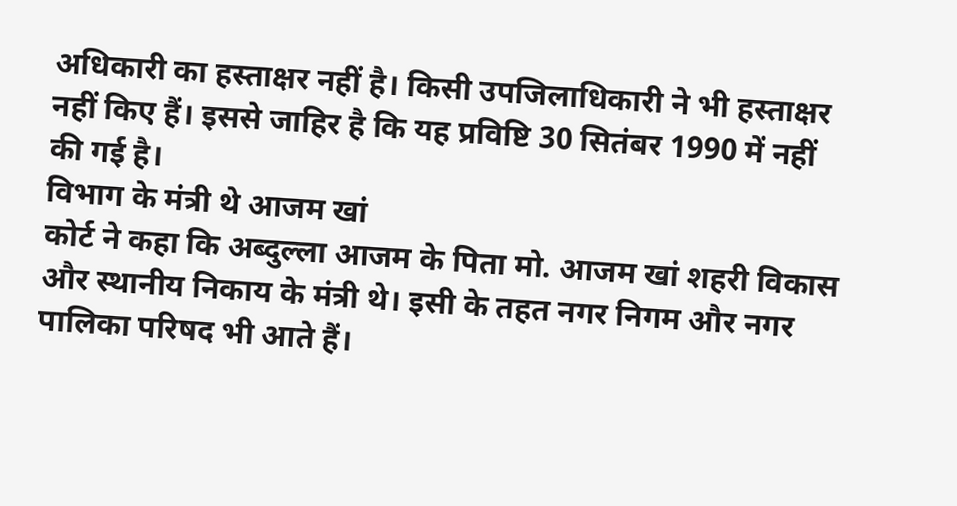अधिकारी का हस्ताक्षर नहीं है। किसी उपजिलाधिकारी ने भी हस्ताक्षर नहीं किए हैं। इससे जाहिर है कि यह प्रविष्टि 30 सितंबर 1990 में नहीं की गई है।
विभाग के मंत्री थे आजम खां
कोर्ट ने कहा कि अब्दुल्ला आजम के पिता मो. आजम खां शहरी विकास और स्थानीय निकाय के मंत्री थे। इसी के तहत नगर निगम और नगर पालिका परिषद भी आते हैं।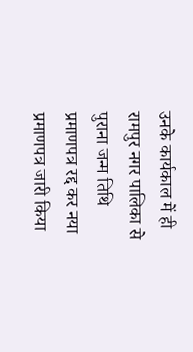उनके कार्यकाल में ही रामपुर नगर पालिका से पुराना जन्म तिथि प्रमाणपत्र रद्द कर नया प्रमाणपत्र जारी किया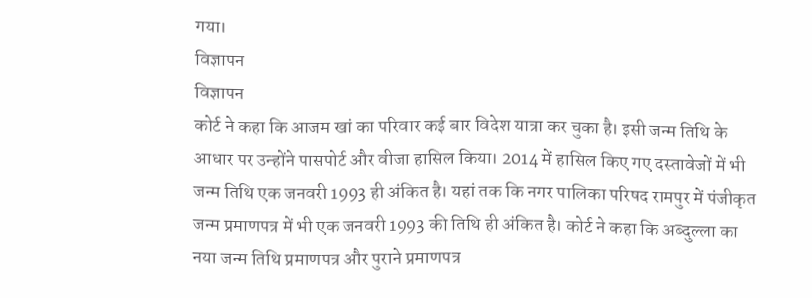गया।
विज्ञापन
विज्ञापन
कोर्ट ने कहा कि आजम खां का परिवार कई बार विदेश यात्रा कर चुका है। इसी जन्म तिथि के आधार पर उन्होंने पासपोर्ट और वीजा हासिल किया। 2014 में हासिल किए गए दस्तावेजों में भी जन्म तिथि एक जनवरी 1993 ही अंकित है। यहां तक कि नगर पालिका परिषद रामपुर में पंजीकृत जन्म प्रमाणपत्र में भी एक जनवरी 1993 की तिथि ही अंकित है। कोर्ट ने कहा कि अब्दुल्ला का नया जन्म तिथि प्रमाणपत्र और पुराने प्रमाणपत्र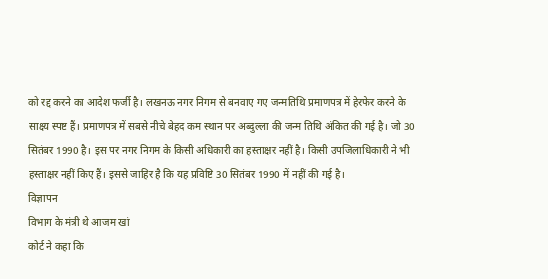को रद्द करने का आदेश फर्जी है। लखनऊ नगर निगम से बनवाए गए जन्मतिथि प्रमाणपत्र में हेरफेर करने के साक्ष्य स्पष्ट हैं। प्रमाणपत्र में सबसे नीचे बेहद कम स्थान पर अब्दुल्ला की जन्म तिथि अंकित की गई है। जो 30 सितंबर 1990 है। इस पर नगर निगम के किसी अधिकारी का हस्ताक्षर नहीं है। किसी उपजिलाधिकारी ने भी हस्ताक्षर नहीं किए हैं। इससे जाहिर है कि यह प्रविष्टि 30 सितंबर 1990 में नहीं की गई है।
विज्ञापन
विभाग के मंत्री थे आजम खां
कोर्ट ने कहा कि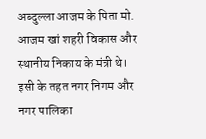अब्दुल्ला आजम के पिता मो. आजम खां शहरी विकास और स्थानीय निकाय के मंत्री थे। इसी के तहत नगर निगम और नगर पालिका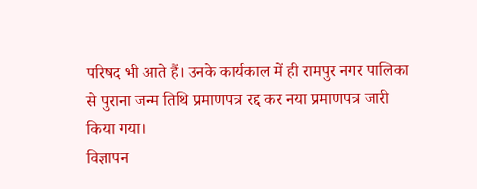परिषद भी आते हैं। उनके कार्यकाल में ही रामपुर नगर पालिका से पुराना जन्म तिथि प्रमाणपत्र रद्द कर नया प्रमाणपत्र जारी किया गया।
विज्ञापन